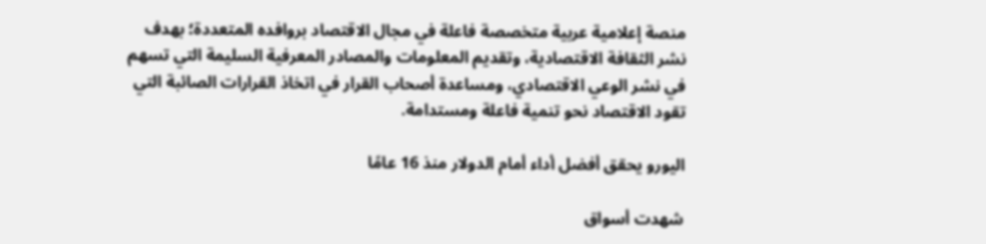منصة إعلامية عربية متخصصة فاعلة في مجال الاقتصاد بروافده المتعددة؛ بهدف نشر الثقافة الاقتصادية، وتقديم المعلومات والمصادر المعرفية السليمة التي تسهم في نشر الوعي الاقتصادي، ومساعدة أصحاب القرار في اتخاذ القرارات الصائبة التي تقود الاقتصاد نحو تنمية فاعلة ومستدامة.

اليورو يحقق أفضل أداء أمام الدولار منذ 16 عامًا

شهدت أسواق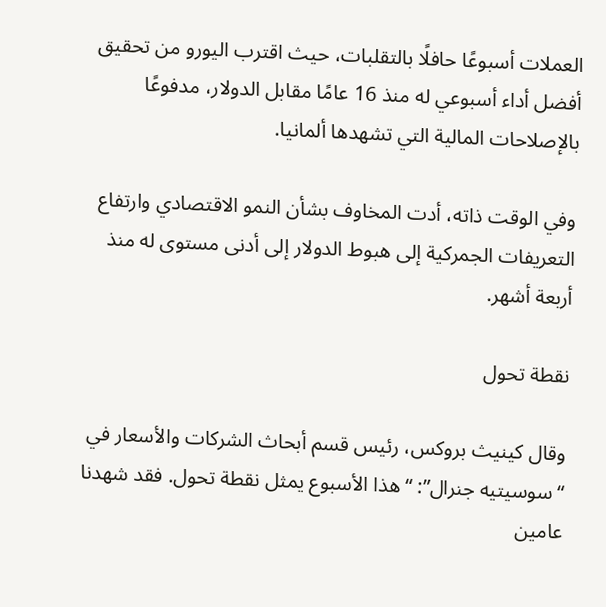العملات أسبوعًا حافلًا بالتقلبات، حيث اقترب اليورو من تحقيق أفضل أداء أسبوعي له منذ 16 عامًا مقابل الدولار، مدفوعًا بالإصلاحات المالية التي تشهدها ألمانيا.

وفي الوقت ذاته، أدت المخاوف بشأن النمو الاقتصادي وارتفاع التعريفات الجمركية إلى هبوط الدولار إلى أدنى مستوى له منذ أربعة أشهر.

نقطة تحول

وقال كينيث بروكس، رئيس قسم أبحاث الشركات والأسعار في “سوسيتيه جنرال”: “هذا الأسبوع يمثل نقطة تحول. فقد شهدنا عامين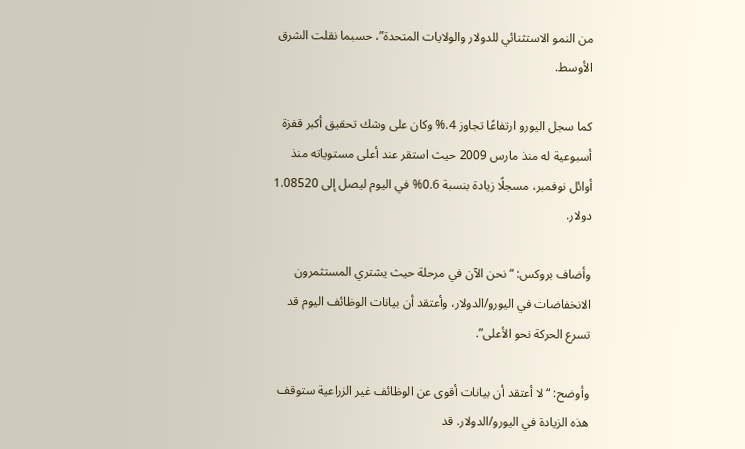من النمو الاستثنائي للدولار والولايات المتحدة”، حسبما نقلت الشرق الأوسط.

كما سجل اليورو ارتفاعًا تجاوز 4.% وكان على وشك تحقيق أكبر قفزة أسبوعية له منذ مارس 2009 حيث استقر عند أعلى مستوياته منذ أوائل نوفمبر، مسجلًا زيادة بنسبة 0.6% في اليوم ليصل إلى 1.08520 دولار.

وأضاف بروكس: “نحن الآن في مرحلة حيث يشتري المستثمرون الانخفاضات في اليورو/الدولار، وأعتقد أن بيانات الوظائف اليوم قد تسرع الحركة نحو الأعلى”.

وأوضح: “لا أعتقد أن بيانات أقوى عن الوظائف غير الزراعية ستوقف هذه الزيادة في اليورو/الدولار. قد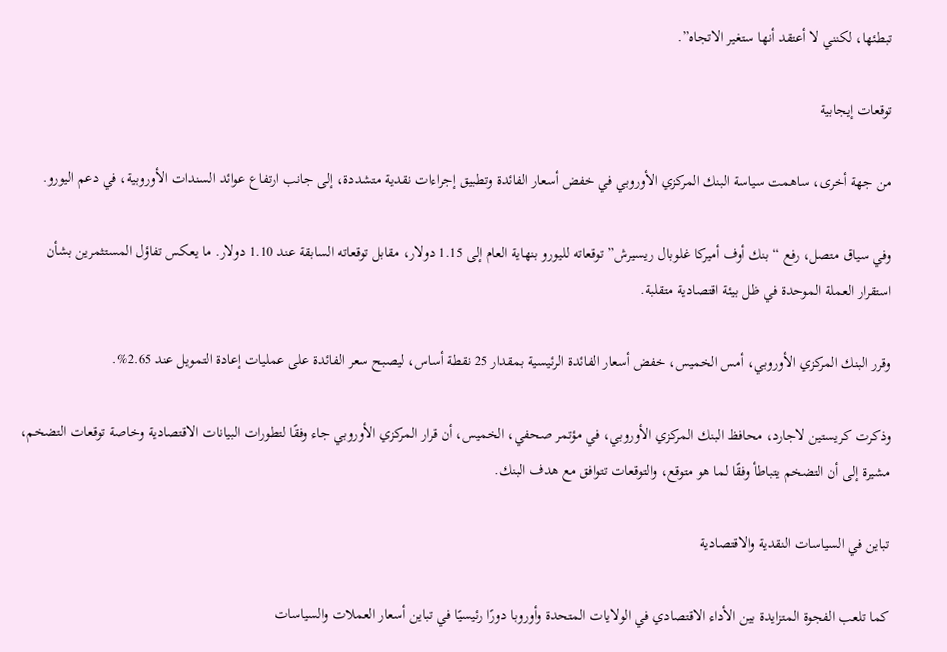تبطئها، لكنني لا أعتقد أنها ستغير الاتجاه”.

توقعات إيجابية

من جهة أخرى، ساهمت سياسة البنك المركزي الأوروبي في خفض أسعار الفائدة وتطبيق إجراءات نقدية متشددة، إلى جانب ارتفاع عوائد السندات الأوروبية، في دعم اليورو.

وفي سياق متصل، رفع “بنك أوف أميركا غلوبال ريسيرش” توقعاته لليورو بنهاية العام إلى 1.15 دولار، مقابل توقعاته السابقة عند 1.10 دولار. ما يعكس تفاؤل المستثمرين بشأن استقرار العملة الموحدة في ظل بيئة اقتصادية متقلبة.

وقرر البنك المركزي الأوروبي، أمس الخميس، خفض أسعار الفائدة الرئيسية بمقدار 25 نقطة أساس، ليصبح سعر الفائدة على عمليات إعادة التمويل عند 2.65%.

وذكرت كريستين لاجارد، محافظ البنك المركزي الأوروبي، في مؤتمر صحفي، الخميس، أن قرار المركزي الأوروبي جاء وفقًا لتطورات البيانات الاقتصادية وخاصة توقعات التضخم، مشيرة إلى أن التضخم يتباطأ وفقًا لما هو متوقع، والتوقعات تتوافق مع هدف البنك.

تباين في السياسات النقدية والاقتصادية

كما تلعب الفجوة المتزايدة بين الأداء الاقتصادي في الولايات المتحدة وأوروبا دورًا رئيسيًا في تباين أسعار العملات والسياسات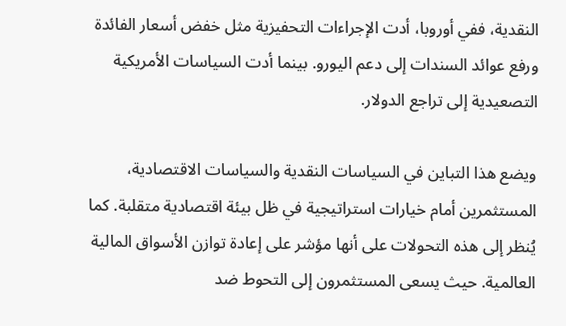النقدية، ففي أوروبا، أدت الإجراءات التحفيزية مثل خفض أسعار الفائدة ورفع عوائد السندات إلى دعم اليورو. بينما أدت السياسات الأمريكية التصعيدية إلى تراجع الدولار.

ويضع هذا التباين في السياسات النقدية والسياسات الاقتصادية، المستثمرين أمام خيارات استراتيجية في ظل بيئة اقتصادية متقلبة. كما يُنظر إلى هذه التحولات على أنها مؤشر على إعادة توازن الأسواق المالية العالمية. حيث يسعى المستثمرون إلى التحوط ضد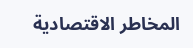المخاطر الاقتصادية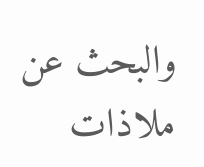والبحث عن ملاذات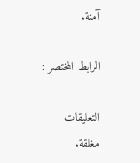آمنة.

الرابط المختصر :

التعليقات مغلقة.